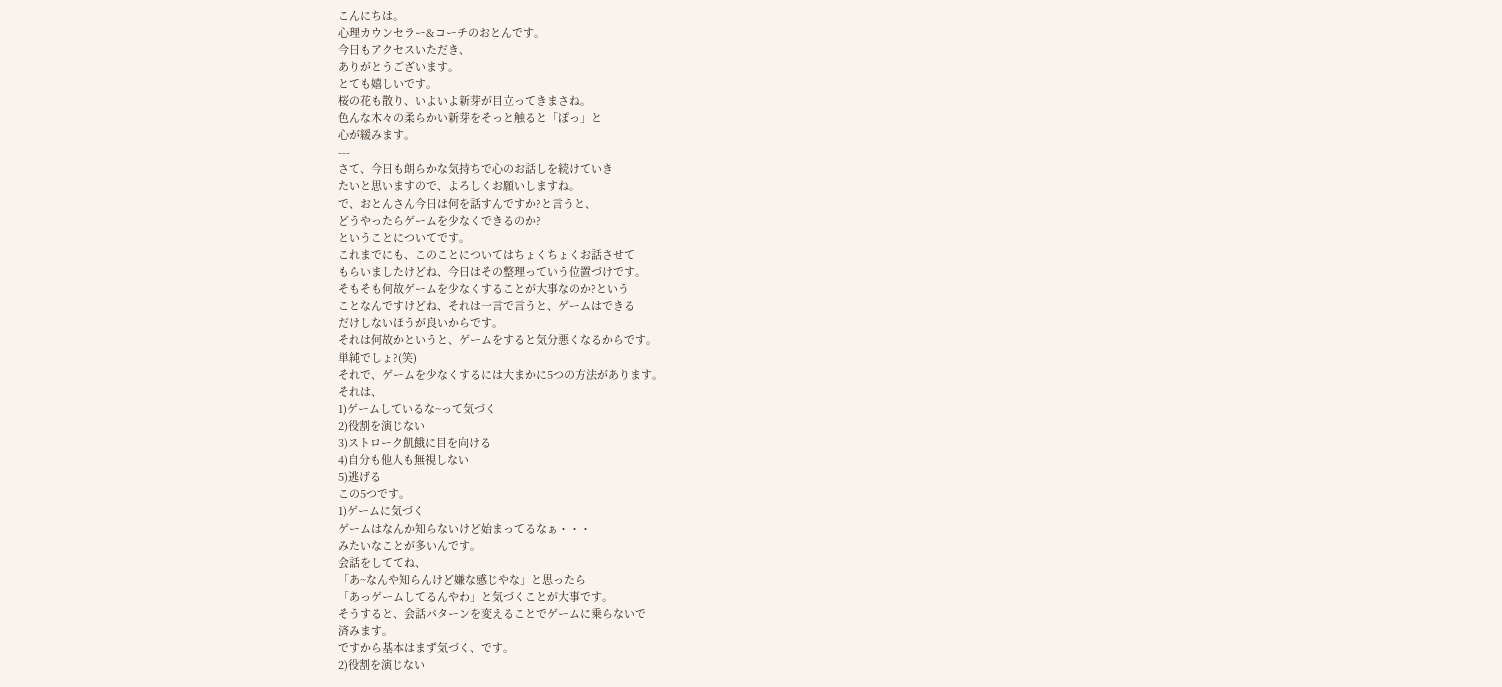こんにちは。
心理カウンセラー&コーチのおとんです。
今日もアクセスいただき、
ありがとうございます。
とても嬉しいです。
桜の花も散り、いよいよ新芽が目立ってきまさね。
色んな木々の柔らかい新芽をそっと触ると「ぽっ」と
心が緩みます。
---
さて、今日も朗らかな気持ちで心のお話しを続けていき
たいと思いますので、よろしくお願いしますね。
で、おとんさん今日は何を話すんですか?と言うと、
どうやったらゲームを少なくできるのか?
ということについてです。
これまでにも、このことについてはちょくちょくお話させて
もらいましたけどね、今日はその整理っていう位置づけです。
そもそも何故ゲームを少なくすることが大事なのか?という
ことなんですけどね、それは一言で言うと、ゲームはできる
だけしないほうが良いからです。
それは何故かというと、ゲームをすると気分悪くなるからです。
単純でしょ?(笑)
それで、ゲームを少なくするには大まかに5つの方法があります。
それは、
1)ゲームしているな~って気づく
2)役割を演じない
3)ストローク飢餓に目を向ける
4)自分も他人も無視しない
5)逃げる
この5つです。
1)ゲームに気づく
ゲームはなんか知らないけど始まってるなぁ・・・
みたいなことが多いんです。
会話をしててね、
「あ~なんや知らんけど嫌な感じやな」と思ったら
「あっゲームしてるんやわ」と気づくことが大事です。
そうすると、会話パターンを変えることでゲームに乗らないで
済みます。
ですから基本はまず気づく、です。
2)役割を演じない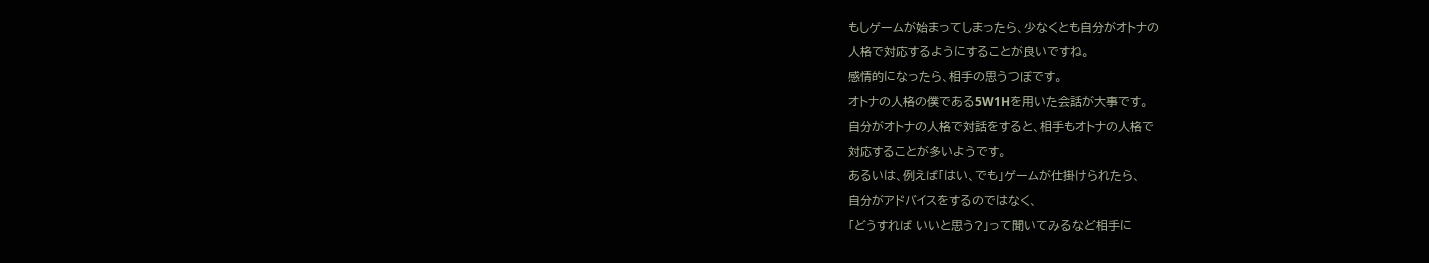もしゲームが始まってしまったら、少なくとも自分がオトナの
人格で対応するようにすることが良いですね。
感情的になったら、相手の思うつぼです。
オトナの人格の僕である5W1Hを用いた会話が大事です。
自分がオトナの人格で対話をすると、相手もオトナの人格で
対応することが多いようです。
あるいは、例えば「はい、でも」ゲームが仕掛けられたら、
自分がアドバイスをするのではなく、
「どうすれば いいと思う?」って聞いてみるなど相手に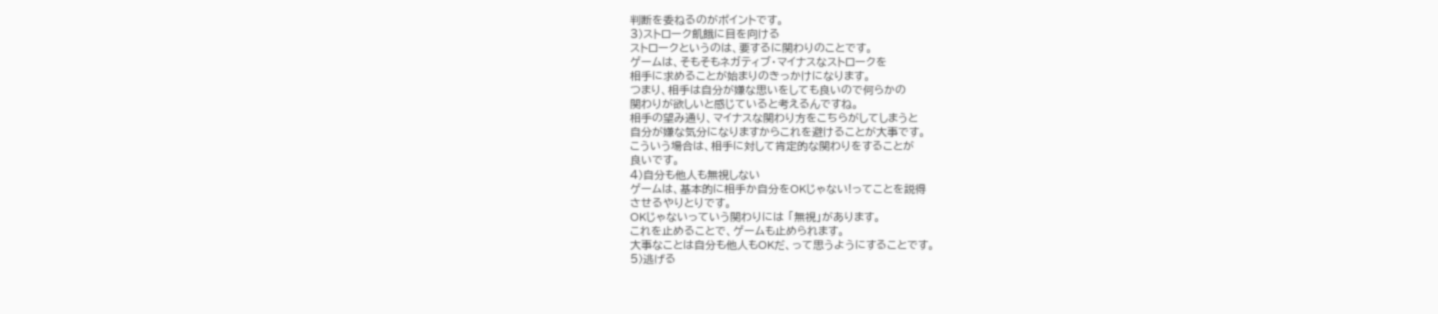判断を委ねるのがポイントです。
3)ストローク飢餓に目を向ける
ストロークというのは、要するに関わりのことです。
ゲームは、そもそもネガティブ・マイナスなストロークを
相手に求めることが始まりのきっかけになります。
つまり、相手は自分が嫌な思いをしても良いので何らかの
関わりが欲しいと感じていると考えるんですね。
相手の望み通り、マイナスな関わり方をこちらがしてしまうと
自分が嫌な気分になりますからこれを避けることが大事です。
こういう場合は、相手に対して肯定的な関わりをすることが
良いです。
4)自分も他人も無視しない
ゲームは、基本的に相手か自分をOKじゃない!ってことを説得
させるやりとりです。
OKじゃないっていう関わりには 「無視」があります。
これを止めることで、ゲームも止められます。
大事なことは自分も他人もOKだ、って思うようにすることです。
5)逃げる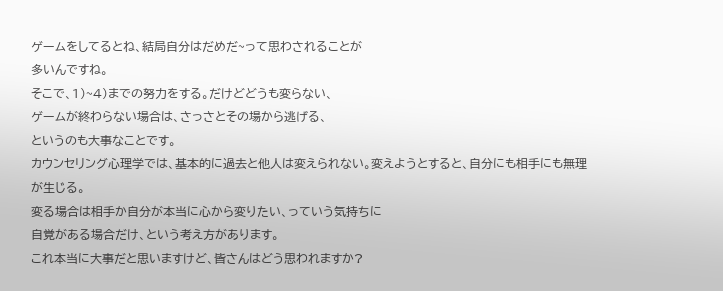ゲームをしてるとね、結局自分はだめだ~って思わされることが
多いんですね。
そこで、1)~4)までの努力をする。だけどどうも変らない、
ゲームが終わらない場合は、さっさとその場から逃げる、
というのも大事なことです。
カウンセリング心理学では、基本的に過去と他人は変えられない。変えようとすると、自分にも相手にも無理が生じる。
変る場合は相手か自分が本当に心から変りたい、っていう気持ちに
自覚がある場合だけ、という考え方があります。
これ本当に大事だと思いますけど、皆さんはどう思われますか?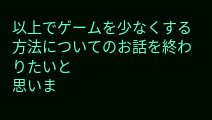以上でゲームを少なくする方法についてのお話を終わりたいと
思いま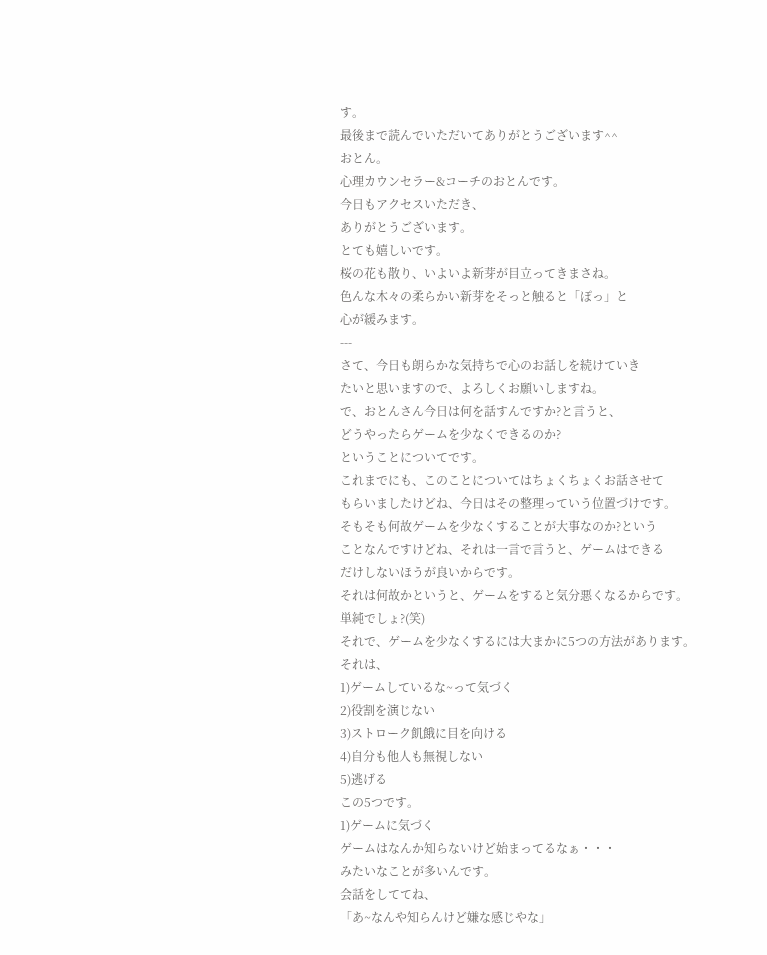す。
最後まで読んでいただいてありがとうございます^^
おとん。
心理カウンセラー&コーチのおとんです。
今日もアクセスいただき、
ありがとうございます。
とても嬉しいです。
桜の花も散り、いよいよ新芽が目立ってきまさね。
色んな木々の柔らかい新芽をそっと触ると「ぽっ」と
心が緩みます。
---
さて、今日も朗らかな気持ちで心のお話しを続けていき
たいと思いますので、よろしくお願いしますね。
で、おとんさん今日は何を話すんですか?と言うと、
どうやったらゲームを少なくできるのか?
ということについてです。
これまでにも、このことについてはちょくちょくお話させて
もらいましたけどね、今日はその整理っていう位置づけです。
そもそも何故ゲームを少なくすることが大事なのか?という
ことなんですけどね、それは一言で言うと、ゲームはできる
だけしないほうが良いからです。
それは何故かというと、ゲームをすると気分悪くなるからです。
単純でしょ?(笑)
それで、ゲームを少なくするには大まかに5つの方法があります。
それは、
1)ゲームしているな~って気づく
2)役割を演じない
3)ストローク飢餓に目を向ける
4)自分も他人も無視しない
5)逃げる
この5つです。
1)ゲームに気づく
ゲームはなんか知らないけど始まってるなぁ・・・
みたいなことが多いんです。
会話をしててね、
「あ~なんや知らんけど嫌な感じやな」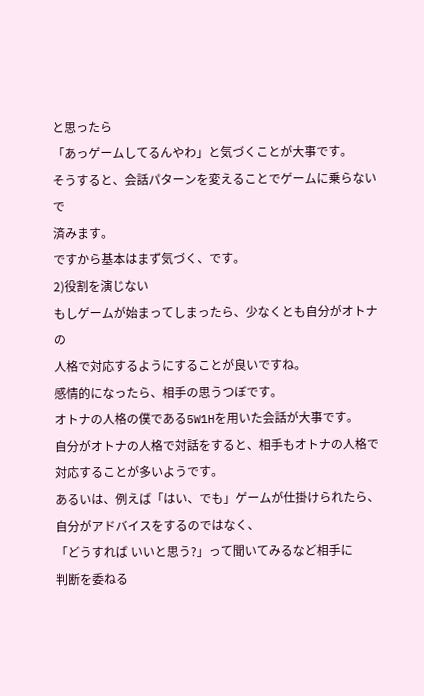と思ったら
「あっゲームしてるんやわ」と気づくことが大事です。
そうすると、会話パターンを変えることでゲームに乗らないで
済みます。
ですから基本はまず気づく、です。
2)役割を演じない
もしゲームが始まってしまったら、少なくとも自分がオトナの
人格で対応するようにすることが良いですね。
感情的になったら、相手の思うつぼです。
オトナの人格の僕である5W1Hを用いた会話が大事です。
自分がオトナの人格で対話をすると、相手もオトナの人格で
対応することが多いようです。
あるいは、例えば「はい、でも」ゲームが仕掛けられたら、
自分がアドバイスをするのではなく、
「どうすれば いいと思う?」って聞いてみるなど相手に
判断を委ねる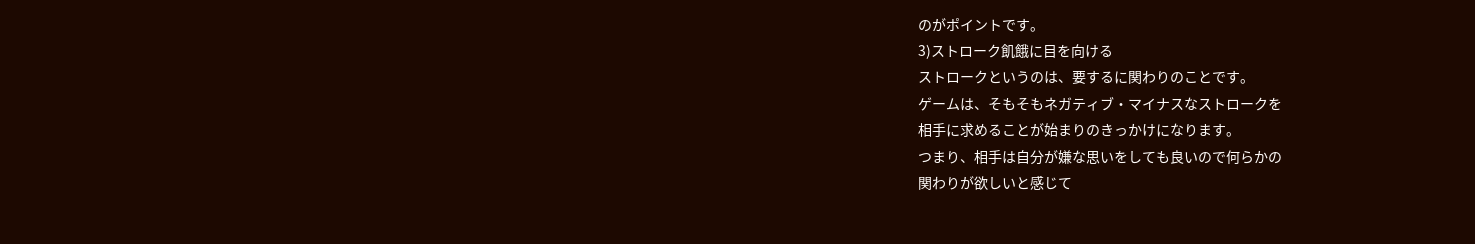のがポイントです。
3)ストローク飢餓に目を向ける
ストロークというのは、要するに関わりのことです。
ゲームは、そもそもネガティブ・マイナスなストロークを
相手に求めることが始まりのきっかけになります。
つまり、相手は自分が嫌な思いをしても良いので何らかの
関わりが欲しいと感じて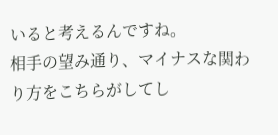いると考えるんですね。
相手の望み通り、マイナスな関わり方をこちらがしてし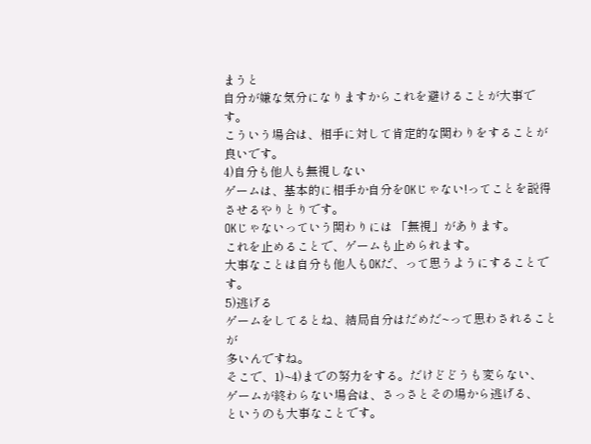まうと
自分が嫌な気分になりますからこれを避けることが大事です。
こういう場合は、相手に対して肯定的な関わりをすることが
良いです。
4)自分も他人も無視しない
ゲームは、基本的に相手か自分をOKじゃない!ってことを説得
させるやりとりです。
OKじゃないっていう関わりには 「無視」があります。
これを止めることで、ゲームも止められます。
大事なことは自分も他人もOKだ、って思うようにすることです。
5)逃げる
ゲームをしてるとね、結局自分はだめだ~って思わされることが
多いんですね。
そこで、1)~4)までの努力をする。だけどどうも変らない、
ゲームが終わらない場合は、さっさとその場から逃げる、
というのも大事なことです。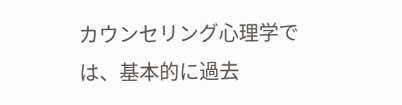カウンセリング心理学では、基本的に過去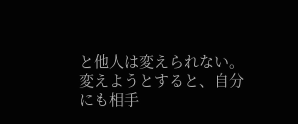と他人は変えられない。変えようとすると、自分にも相手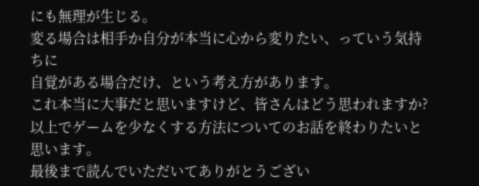にも無理が生じる。
変る場合は相手か自分が本当に心から変りたい、っていう気持ちに
自覚がある場合だけ、という考え方があります。
これ本当に大事だと思いますけど、皆さんはどう思われますか?
以上でゲームを少なくする方法についてのお話を終わりたいと
思います。
最後まで読んでいただいてありがとうござい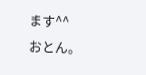ます^^
おとん。